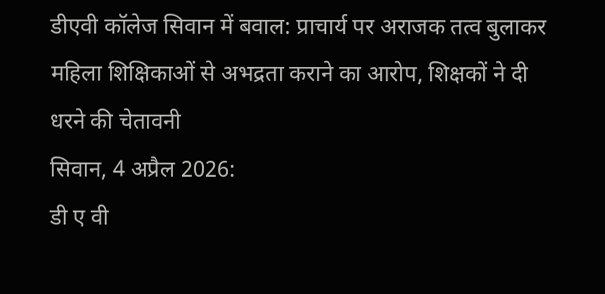डीएवी कॉलेज सिवान में बवाल: प्राचार्य पर अराजक तत्व बुलाकर महिला शिक्षिकाओं से अभद्रता कराने का आरोप, शिक्षकों ने दी धरने की चेतावनी
सिवान, 4 अप्रैल 2026:
डी ए वी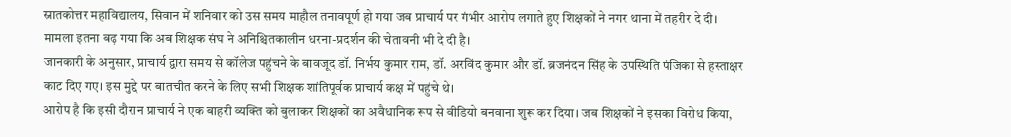स्नातकोत्तर महाविद्यालय, सिवान में शनिवार को उस समय माहौल तनावपूर्ण हो गया जब प्राचार्य पर गंभीर आरोप लगाते हुए शिक्षकों ने नगर थाना में तहरीर दे दी। मामला इतना बढ़ गया कि अब शिक्षक संघ ने अनिश्चितकालीन धरना-प्रदर्शन की चेतावनी भी दे दी है।
जानकारी के अनुसार, प्राचार्य द्वारा समय से कॉलेज पहुंचने के बावजूद डॉ. निर्भय कुमार राम, डॉ. अरविंद कुमार और डॉ. ब्रजनंदन सिंह के उपस्थिति पंजिका से हस्ताक्षर काट दिए गए। इस मुद्दे पर बातचीत करने के लिए सभी शिक्षक शांतिपूर्वक प्राचार्य कक्ष में पहुंचे थे।
आरोप है कि इसी दौरान प्राचार्य ने एक बाहरी व्यक्ति को बुलाकर शिक्षकों का अवैधानिक रूप से वीडियो बनवाना शुरू कर दिया। जब शिक्षकों ने इसका विरोध किया,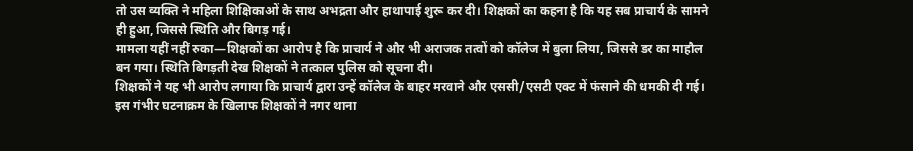तो उस व्यक्ति ने महिला शिक्षिकाओं के साथ अभद्रता और हाथापाई शुरू कर दी। शिक्षकों का कहना है कि यह सब प्राचार्य के सामने ही हुआ, जिससे स्थिति और बिगड़ गई।
मामला यहीं नहीं रुका—शिक्षकों का आरोप है कि प्राचार्य ने और भी अराजक तत्वों को कॉलेज में बुला लिया, जिससे डर का माहौल बन गया। स्थिति बिगड़ती देख शिक्षकों ने तत्काल पुलिस को सूचना दी।
शिक्षकों ने यह भी आरोप लगाया कि प्राचार्य द्वारा उन्हें कॉलेज के बाहर मरवाने और एससी/एसटी एक्ट में फंसाने की धमकी दी गई। इस गंभीर घटनाक्रम के खिलाफ शिक्षकों ने नगर थाना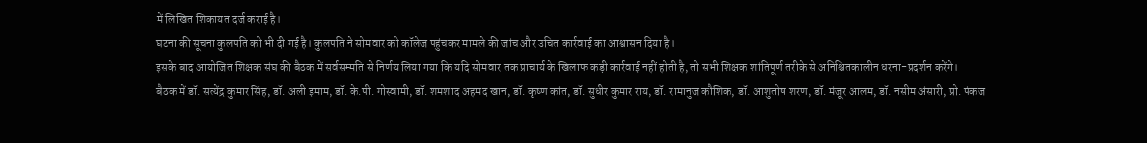में लिखित शिकायत दर्ज कराई है।
घटना की सूचना कुलपति को भी दी गई है। कुलपति ने सोमवार को कॉलेज पहुंचकर मामले की जांच और उचित कार्रवाई का आश्वासन दिया है।
इसके बाद आयोजित शिक्षक संघ की बैठक में सर्वसम्मति से निर्णय लिया गया कि यदि सोमवार तक प्राचार्य के खिलाफ कड़ी कार्रवाई नहीं होती है, तो सभी शिक्षक शांतिपूर्ण तरीके से अनिश्चितकालीन धरना-प्रदर्शन करेंगे।
बैठक में डॉ. सत्येंद्र कुमार सिंह, डॉ. अली इमाम, डॉ. के.पी. गोस्वामी, डॉ. शमशाद अहमद खान, डॉ. कृष्ण कांत, डॉ. सुधीर कुमार राय, डॉ. रामानुज कौशिक, डॉ. आशुतोष शरण, डॉ. मंजूर आलम, डॉ. नसीम अंसारी, प्रो. पंकज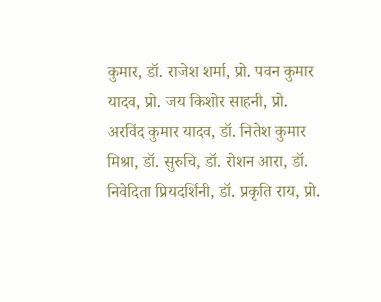कुमार, डॉ. राजेश शर्मा, प्रो. पवन कुमार यादव, प्रो. जय किशोर साहनी, प्रो. अरविंद कुमार यादव, डॉ. नितेश कुमार मिश्रा, डॉ. सुरुचि, डॉ. रोशन आरा, डॉ. निवेदिता प्रियदर्शिनी, डॉ. प्रकृति राय, प्रो.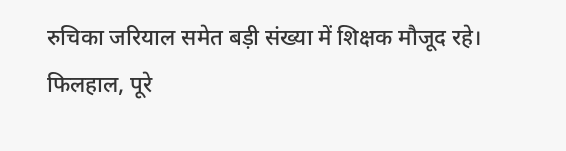रुचिका जरियाल समेत बड़ी संख्या में शिक्षक मौजूद रहे।
फिलहाल, पूरे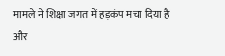मामले ने शिक्षा जगत में हड़कंप मचा दिया है और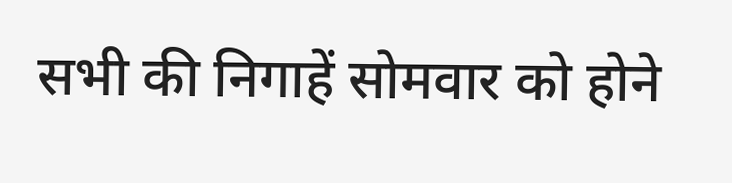सभी की निगाहें सोमवार को होने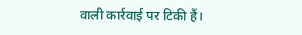वाली कार्रवाई पर टिकी हैं।